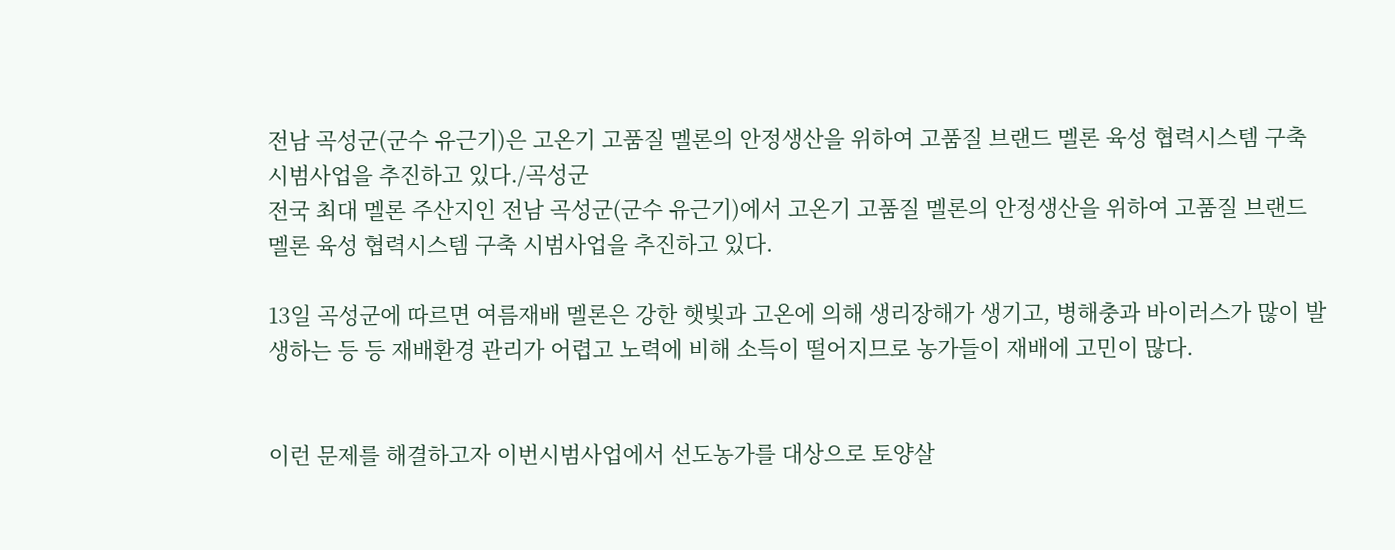전남 곡성군(군수 유근기)은 고온기 고품질 멜론의 안정생산을 위하여 고품질 브랜드 멜론 육성 협력시스템 구축 시범사업을 추진하고 있다./곡성군
전국 최대 멜론 주산지인 전남 곡성군(군수 유근기)에서 고온기 고품질 멜론의 안정생산을 위하여 고품질 브랜드 멜론 육성 협력시스템 구축 시범사업을 추진하고 있다.

13일 곡성군에 따르면 여름재배 멜론은 강한 햇빛과 고온에 의해 생리장해가 생기고, 병해충과 바이러스가 많이 발생하는 등 등 재배환경 관리가 어렵고 노력에 비해 소득이 떨어지므로 농가들이 재배에 고민이 많다.


이런 문제를 해결하고자 이번시범사업에서 선도농가를 대상으로 토양살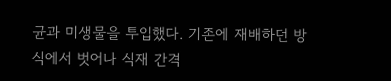균과 미생물을 투입했다. 기존에 재배하던 방식에서 벗어나 식재 간격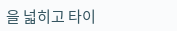을 넓히고 타이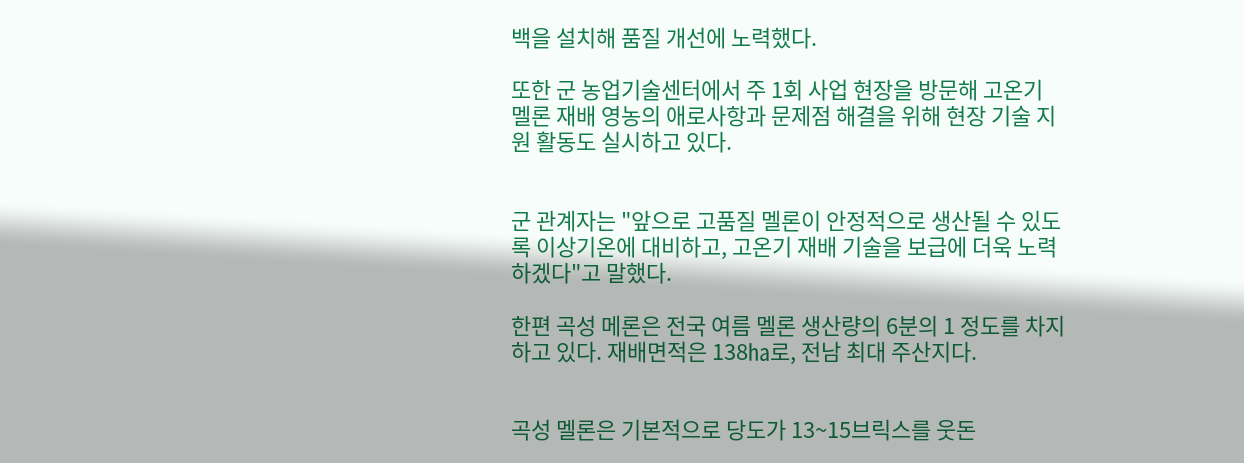백을 설치해 품질 개선에 노력했다.

또한 군 농업기술센터에서 주 1회 사업 현장을 방문해 고온기 멜론 재배 영농의 애로사항과 문제점 해결을 위해 현장 기술 지원 활동도 실시하고 있다.


군 관계자는 "앞으로 고품질 멜론이 안정적으로 생산될 수 있도록 이상기온에 대비하고, 고온기 재배 기술을 보급에 더욱 노력하겠다"고 말했다.

한편 곡성 메론은 전국 여름 멜론 생산량의 6분의 1 정도를 차지하고 있다. 재배면적은 138㏊로, 전남 최대 주산지다.


곡성 멜론은 기본적으로 당도가 13~15브릭스를 웃돈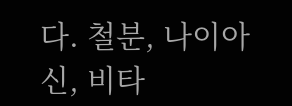다. 철분, 나이아신, 비타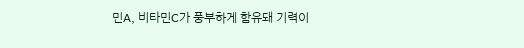민A, 비타민C가 풍부하게 함유돼 기력이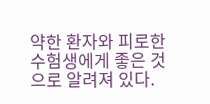약한 환자와 피로한 수험생에게 좋은 것으로 알려져 있다.